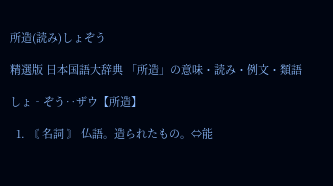所造(読み)しょぞう

精選版 日本国語大辞典 「所造」の意味・読み・例文・類語

しょ‐ぞう‥ザウ【所造】

  1. 〘 名詞 〙 仏語。造られたもの。⇔能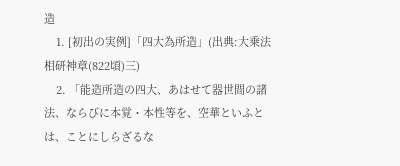造
    1. [初出の実例]「四大為所造」(出典:大乗法相研神章(822頃)三)
    2. 「能造所造の四大、あはせて器世間の諸法、ならびに本覚・本性等を、空華といふとは、ことにしらざるな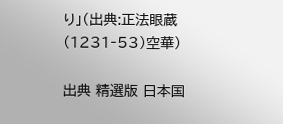り」(出典:正法眼蔵(1231‐53)空華)

出典 精選版 日本国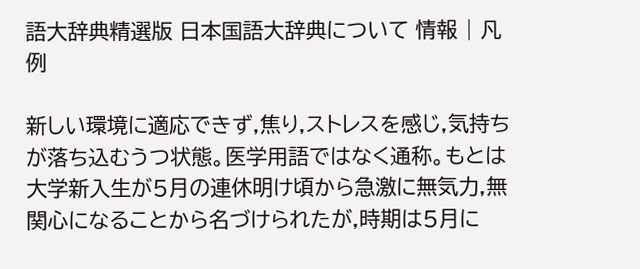語大辞典精選版 日本国語大辞典について 情報 | 凡例

新しい環境に適応できず,焦り,ストレスを感じ,気持ちが落ち込むうつ状態。医学用語ではなく通称。もとは大学新入生が5月の連休明け頃から急激に無気力,無関心になることから名づけられたが,時期は5月に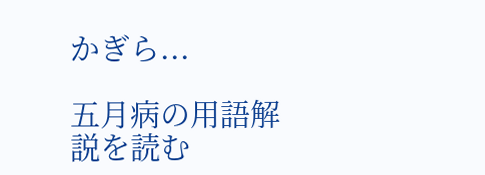かぎら...

五月病の用語解説を読む